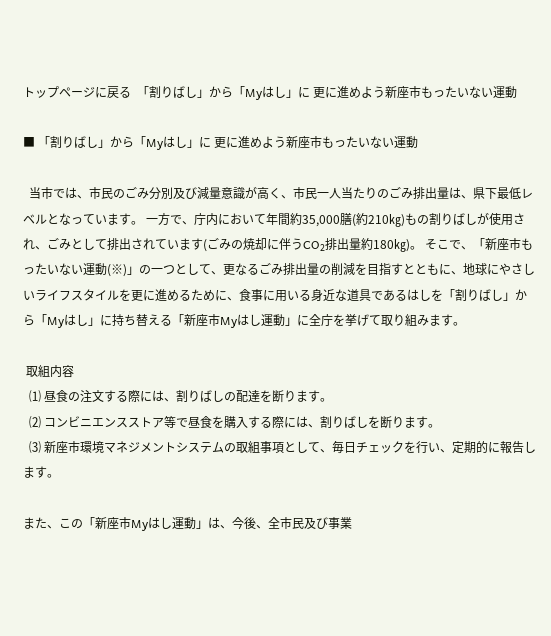トップページに戻る  「割りばし」から「Myはし」に 更に進めよう新座市もったいない運動

■ 「割りばし」から「Myはし」に 更に進めよう新座市もったいない運動

  当市では、市民のごみ分別及び減量意識が高く、市民一人当たりのごみ排出量は、県下最低レベルとなっています。 一方で、庁内において年間約35,000膳(約210㎏)もの割りばしが使用され、ごみとして排出されています(ごみの焼却に伴うCO₂排出量約180㎏)。 そこで、「新座市もったいない運動(※)」の一つとして、更なるごみ排出量の削減を目指すとともに、地球にやさしいライフスタイルを更に進めるために、食事に用いる身近な道具であるはしを「割りばし」から「Myはし」に持ち替える「新座市Myはし運動」に全庁を挙げて取り組みます。

 取組内容
  ⑴ 昼食の注文する際には、割りばしの配達を断ります。
  ⑵ コンビニエンスストア等で昼食を購入する際には、割りばしを断ります。
  ⑶ 新座市環境マネジメントシステムの取組事項として、毎日チェックを行い、定期的に報告します。

また、この「新座市Myはし運動」は、今後、全市民及び事業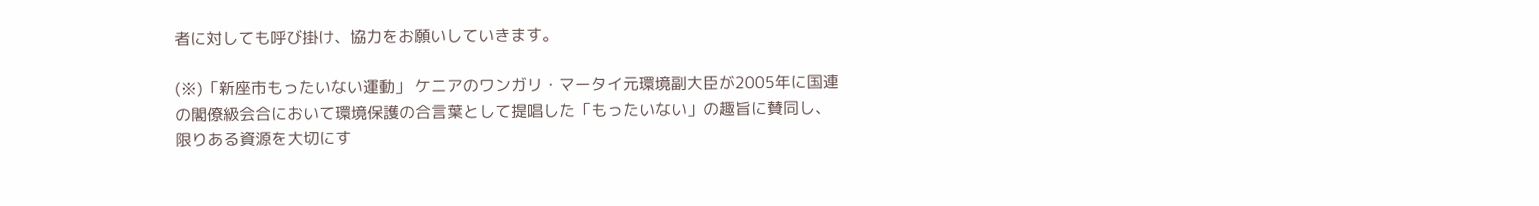者に対しても呼び掛け、協力をお願いしていきます。

(※)「新座市もったいない運動」 ケニアのワンガリ・マータイ元環境副大臣が2005年に国連の閣僚級会合において環境保護の合言葉として提唱した「もったいない」の趣旨に賛同し、限りある資源を大切にす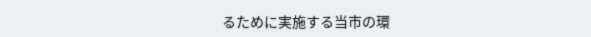るために実施する当市の環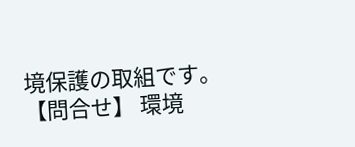境保護の取組です。
【問合せ】 環境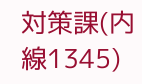対策課(内線1345)